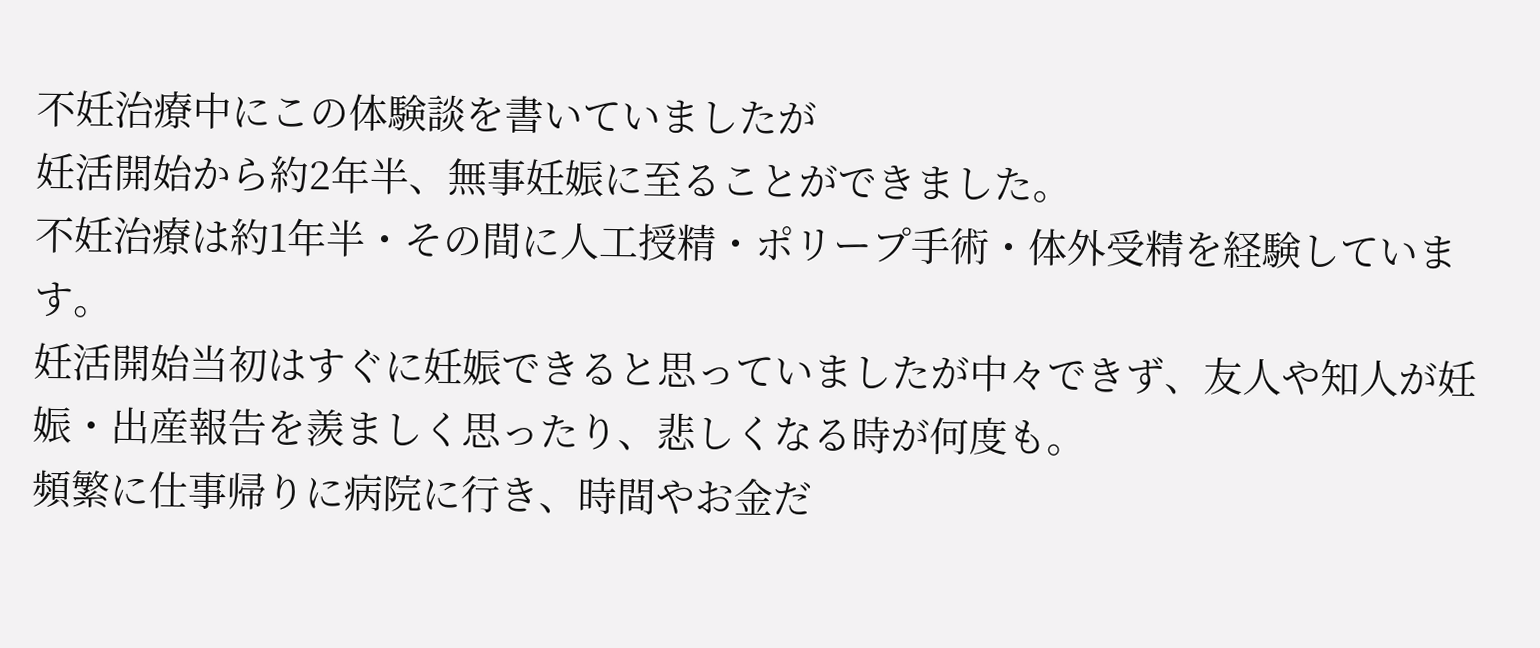不妊治療中にこの体験談を書いていましたが
妊活開始から約2年半、無事妊娠に至ることができました。
不妊治療は約1年半・その間に人工授精・ポリープ手術・体外受精を経験しています。
妊活開始当初はすぐに妊娠できると思っていましたが中々できず、友人や知人が妊娠・出産報告を羨ましく思ったり、悲しくなる時が何度も。
頻繁に仕事帰りに病院に行き、時間やお金だ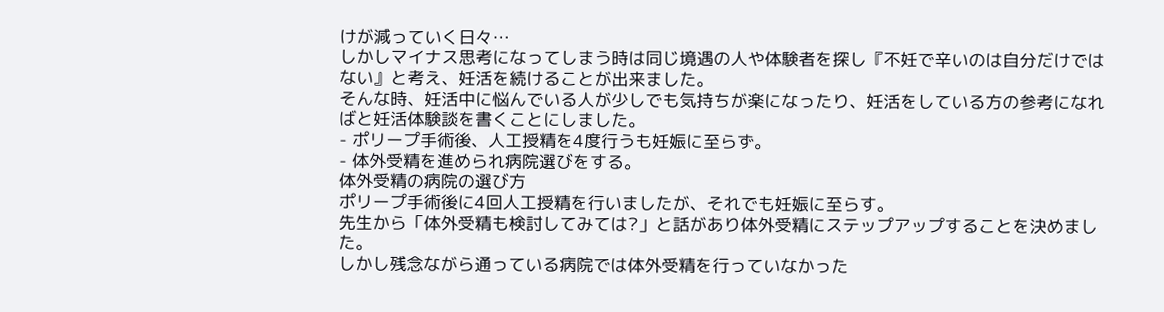けが減っていく日々…
しかしマイナス思考になってしまう時は同じ境遇の人や体験者を探し『不妊で辛いのは自分だけではない』と考え、妊活を続けることが出来ました。
そんな時、妊活中に悩んでいる人が少しでも気持ちが楽になったり、妊活をしている方の参考になればと妊活体験談を書くことにしました。
- ポリープ手術後、人工授精を4度行うも妊娠に至らず。
- 体外受精を進められ病院選びをする。
体外受精の病院の選び方
ポリープ手術後に4回人工授精を行いましたが、それでも妊娠に至らす。
先生から「体外受精も検討してみては?」と話があり体外受精にステップアップすることを決めました。
しかし残念ながら通っている病院では体外受精を行っていなかった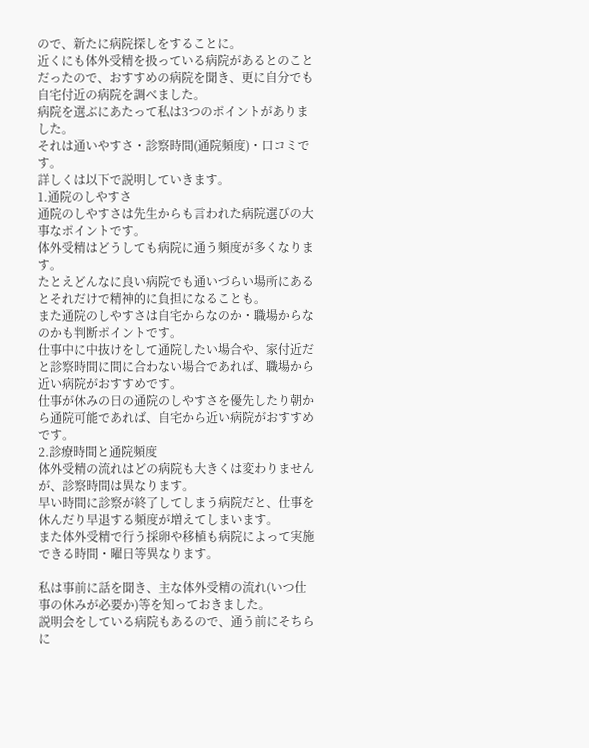ので、新たに病院探しをすることに。
近くにも体外受精を扱っている病院があるとのことだったので、おすすめの病院を聞き、更に自分でも自宅付近の病院を調べました。
病院を選ぶにあたって私は3つのポイントがありました。
それは通いやすさ・診察時間(通院頻度)・口コミです。
詳しくは以下で説明していきます。
1.通院のしやすさ
通院のしやすさは先生からも言われた病院選びの大事なポイントです。
体外受精はどうしても病院に通う頻度が多くなります。
たとえどんなに良い病院でも通いづらい場所にあるとそれだけで精神的に負担になることも。
また通院のしやすさは自宅からなのか・職場からなのかも判断ポイントです。
仕事中に中抜けをして通院したい場合や、家付近だと診察時間に間に合わない場合であれば、職場から近い病院がおすすめです。
仕事が休みの日の通院のしやすさを優先したり朝から通院可能であれば、自宅から近い病院がおすすめです。
2.診療時間と通院頻度
体外受精の流れはどの病院も大きくは変わりませんが、診察時間は異なります。
早い時間に診察が終了してしまう病院だと、仕事を休んだり早退する頻度が増えてしまいます。
また体外受精で行う採卵や移植も病院によって実施できる時間・曜日等異なります。

私は事前に話を聞き、主な体外受精の流れ(いつ仕事の休みが必要か)等を知っておきました。
説明会をしている病院もあるので、通う前にそちらに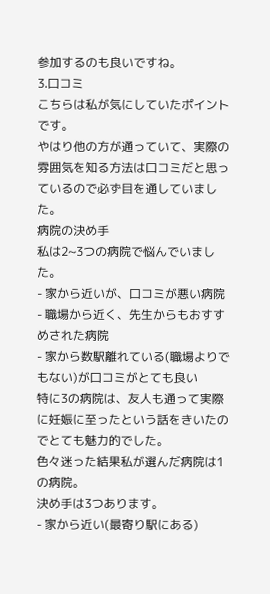参加するのも良いですね。
3.口コミ
こちらは私が気にしていたポイントです。
やはり他の方が通っていて、実際の雰囲気を知る方法は口コミだと思っているので必ず目を通していました。
病院の決め手
私は2~3つの病院で悩んでいました。
- 家から近いが、口コミが悪い病院
- 職場から近く、先生からもおすすめされた病院
- 家から数駅離れている(職場よりでもない)が口コミがとても良い
特に3の病院は、友人も通って実際に妊娠に至ったという話をきいたのでとても魅力的でした。
色々迷った結果私が選んだ病院は1の病院。
決め手は3つあります。
- 家から近い(最寄り駅にある)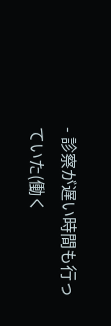- 診察が遅い時間も行っていた(働く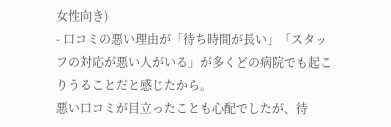女性向き)
- 口コミの悪い理由が「待ち時間が長い」「スタッフの対応が悪い人がいる」が多くどの病院でも起こりうることだと感じたから。
悪い口コミが目立ったことも心配でしたが、待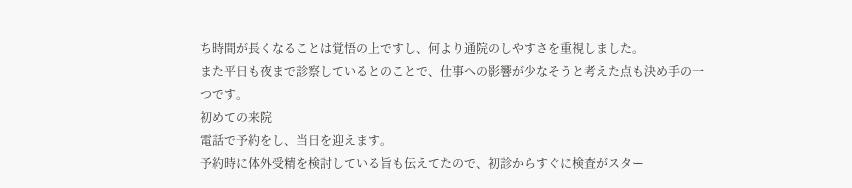ち時間が長くなることは覚悟の上ですし、何より通院のしやすさを重視しました。
また平日も夜まで診察しているとのことで、仕事への影響が少なそうと考えた点も決め手の一つです。
初めての来院
電話で予約をし、当日を迎えます。
予約時に体外受精を検討している旨も伝えてたので、初診からすぐに検査がスター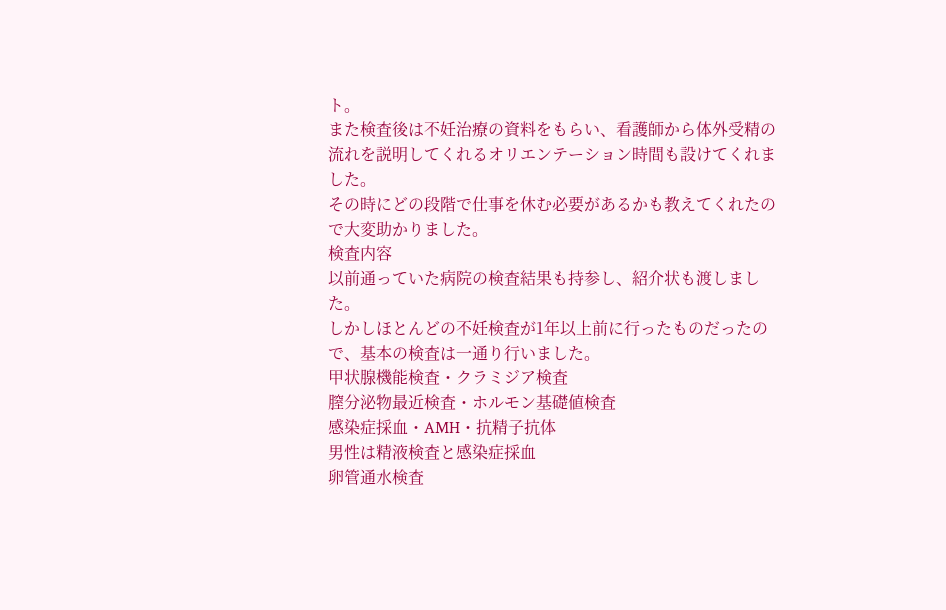ト。
また検査後は不妊治療の資料をもらい、看護師から体外受精の流れを説明してくれるオリエンテーション時間も設けてくれました。
その時にどの段階で仕事を休む必要があるかも教えてくれたので大変助かりました。
検査内容
以前通っていた病院の検査結果も持参し、紹介状も渡しました。
しかしほとんどの不妊検査が1年以上前に行ったものだったので、基本の検査は一通り行いました。
甲状腺機能検査・クラミジア検査
膣分泌物最近検査・ホルモン基礎値検査
感染症採血・AMH・抗精子抗体
男性は精液検査と感染症採血
卵管通水検査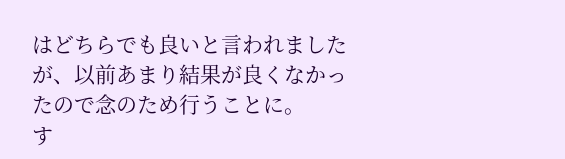はどちらでも良いと言われましたが、以前あまり結果が良くなかったので念のため行うことに。
す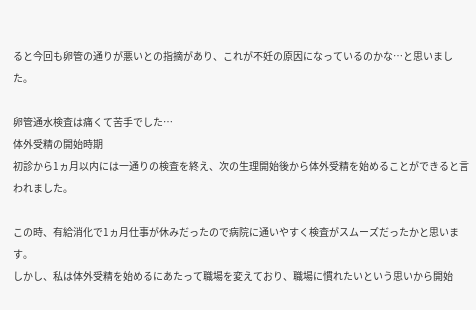ると今回も卵管の通りが悪いとの指摘があり、これが不妊の原因になっているのかな…と思いました。

卵管通水検査は痛くて苦手でした…
体外受精の開始時期
初診から1ヵ月以内には一通りの検査を終え、次の生理開始後から体外受精を始めることができると言われました。

この時、有給消化で1ヵ月仕事が休みだったので病院に通いやすく検査がスムーズだったかと思います。
しかし、私は体外受精を始めるにあたって職場を変えており、職場に慣れたいという思いから開始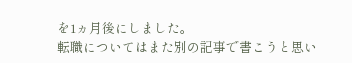を1ヵ月後にしました。
転職についてはまた別の記事で書こうと思い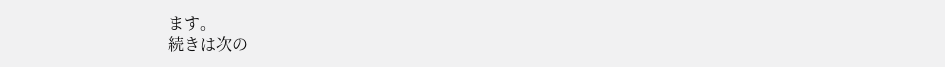ます。
続きは次の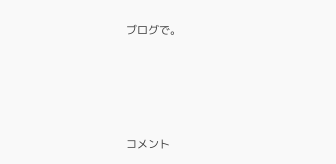ブログで。




コメント